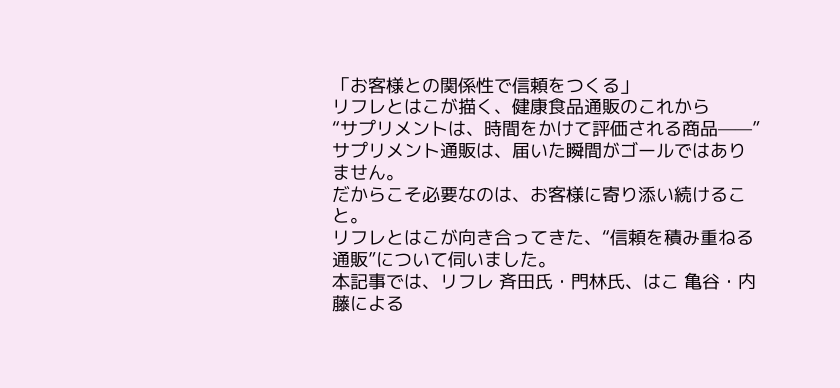「お客様との関係性で信頼をつくる」
リフレとはこが描く、健康食品通販のこれから
“サプリメントは、時間をかけて評価される商品——”
サプリメント通販は、届いた瞬間がゴールではありません。
だからこそ必要なのは、お客様に寄り添い続けること。
リフレとはこが向き合ってきた、“信頼を積み重ねる通販”について伺いました。
本記事では、リフレ 斉田氏・門林氏、はこ 亀谷・内藤による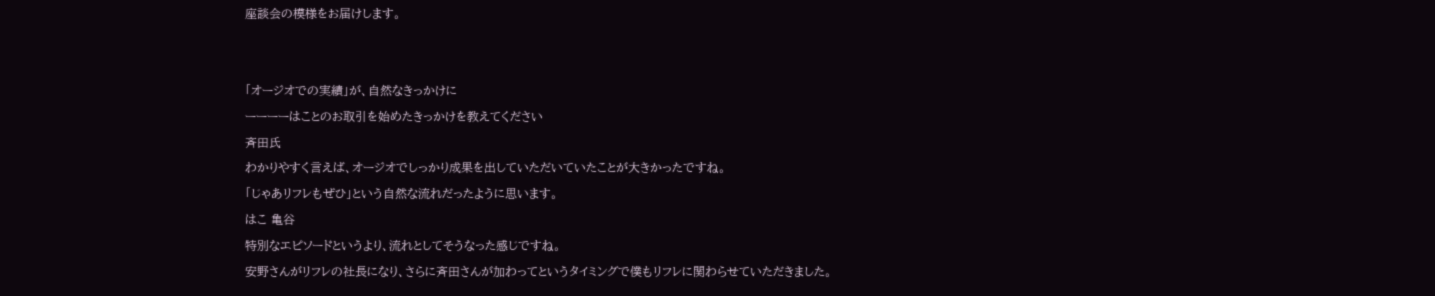座談会の模様をお届けします。


「オージオでの実績」が、自然なきっかけに
ーーーーはことのお取引を始めたきっかけを教えてください
斉田氏
わかりやすく言えば、オージオでしっかり成果を出していただいていたことが大きかったですね。
「じゃあリフレもぜひ」という自然な流れだったように思います。
はこ 亀谷
特別なエピソードというより、流れとしてそうなった感じですね。
安野さんがリフレの社長になり、さらに斉田さんが加わってというタイミングで僕もリフレに関わらせていただきました。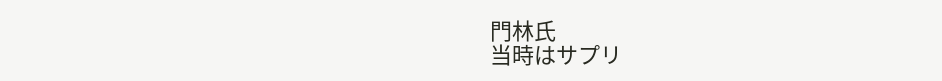門林氏
当時はサプリ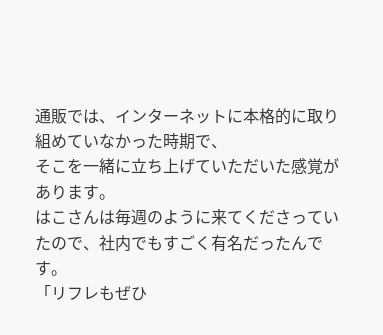通販では、インターネットに本格的に取り組めていなかった時期で、
そこを一緒に立ち上げていただいた感覚があります。
はこさんは毎週のように来てくださっていたので、社内でもすごく有名だったんです。
「リフレもぜひ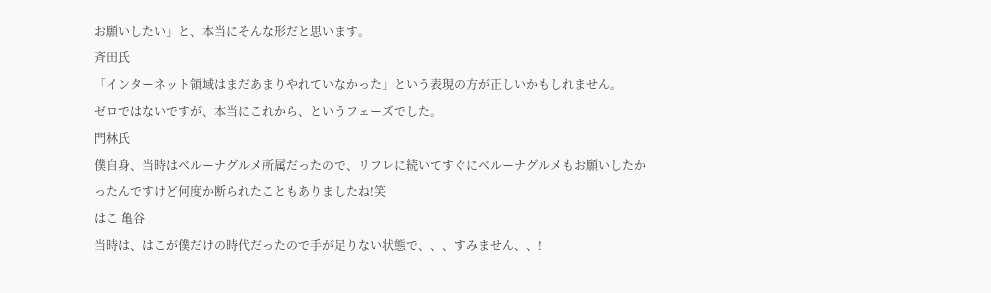お願いしたい」と、本当にそんな形だと思います。
斉田氏
「インターネット領域はまだあまりやれていなかった」という表現の方が正しいかもしれません。
ゼロではないですが、本当にこれから、というフェーズでした。
門林氏
僕自身、当時はベルーナグルメ所属だったので、リフレに続いてすぐにベルーナグルメもお願いしたかったんですけど何度か断られたこともありましたね!笑
はこ 亀谷
当時は、はこが僕だけの時代だったので手が足りない状態で、、、すみません、、!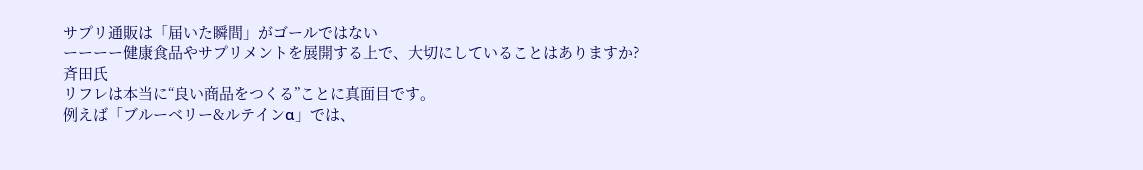サプリ通販は「届いた瞬間」がゴールではない
ーーーー健康食品やサプリメントを展開する上で、大切にしていることはありますか?
斉田氏
リフレは本当に“良い商品をつくる”ことに真面目です。
例えば「ブルーベリー&ルテインα」では、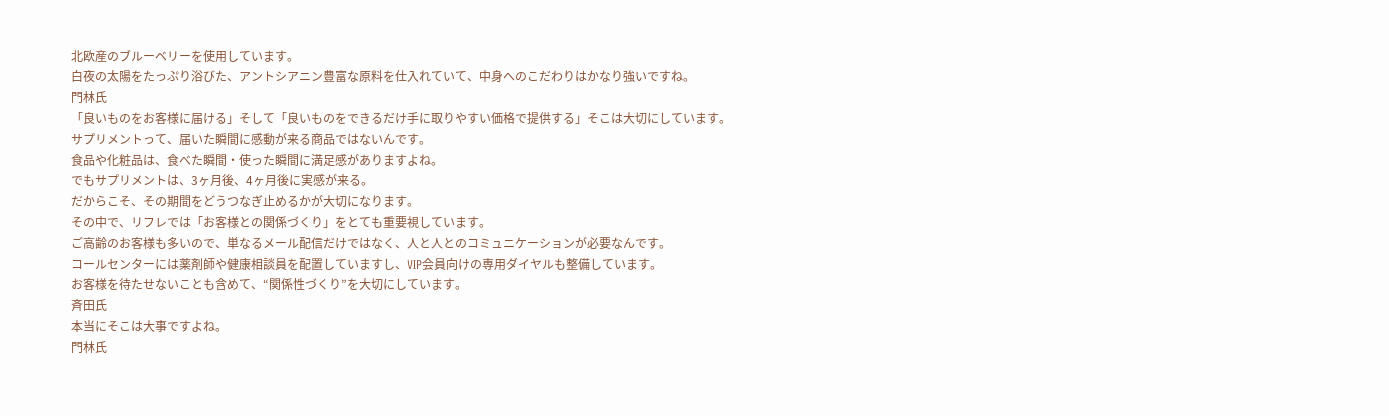北欧産のブルーベリーを使用しています。
白夜の太陽をたっぷり浴びた、アントシアニン豊富な原料を仕入れていて、中身へのこだわりはかなり強いですね。
門林氏
「良いものをお客様に届ける」そして「良いものをできるだけ手に取りやすい価格で提供する」そこは大切にしています。
サプリメントって、届いた瞬間に感動が来る商品ではないんです。
食品や化粧品は、食べた瞬間・使った瞬間に満足感がありますよね。
でもサプリメントは、3ヶ月後、4ヶ月後に実感が来る。
だからこそ、その期間をどうつなぎ止めるかが大切になります。
その中で、リフレでは「お客様との関係づくり」をとても重要視しています。
ご高齢のお客様も多いので、単なるメール配信だけではなく、人と人とのコミュニケーションが必要なんです。
コールセンターには薬剤師や健康相談員を配置していますし、VIP会員向けの専用ダイヤルも整備しています。
お客様を待たせないことも含めて、“関係性づくり”を大切にしています。
斉田氏
本当にそこは大事ですよね。
門林氏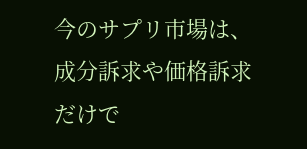今のサプリ市場は、成分訴求や価格訴求だけで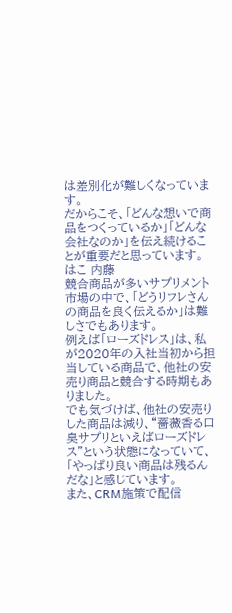は差別化が難しくなっています。
だからこそ、「どんな想いで商品をつくっているか」「どんな会社なのか」を伝え続けることが重要だと思っています。
はこ 内藤
競合商品が多いサプリメント市場の中で、「どうリフレさんの商品を良く伝えるか」は難しさでもあります。
例えば「ローズドレス」は、私が2020年の入社当初から担当している商品で、他社の安売り商品と競合する時期もありました。
でも気づけば、他社の安売りした商品は減り、“薔薇香る口臭サプリといえばローズドレス”という状態になっていて、「やっぱり良い商品は残るんだな」と感じています。
また、CRM施策で配信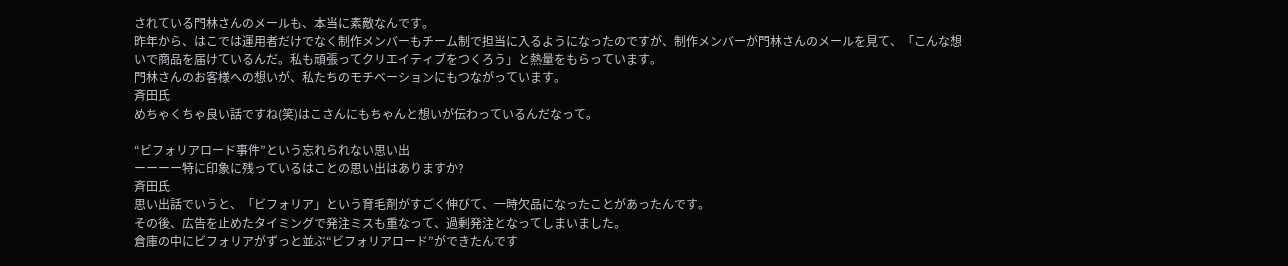されている門林さんのメールも、本当に素敵なんです。
昨年から、はこでは運用者だけでなく制作メンバーもチーム制で担当に入るようになったのですが、制作メンバーが門林さんのメールを見て、「こんな想いで商品を届けているんだ。私も頑張ってクリエイティブをつくろう」と熱量をもらっています。
門林さんのお客様への想いが、私たちのモチベーションにもつながっています。
斉田氏
めちゃくちゃ良い話ですね(笑)はこさんにもちゃんと想いが伝わっているんだなって。

“ビフォリアロード事件”という忘れられない思い出
ーーーー特に印象に残っているはことの思い出はありますか?
斉田氏
思い出話でいうと、「ビフォリア」という育毛剤がすごく伸びて、一時欠品になったことがあったんです。
その後、広告を止めたタイミングで発注ミスも重なって、過剰発注となってしまいました。
倉庫の中にビフォリアがずっと並ぶ“ビフォリアロード”ができたんです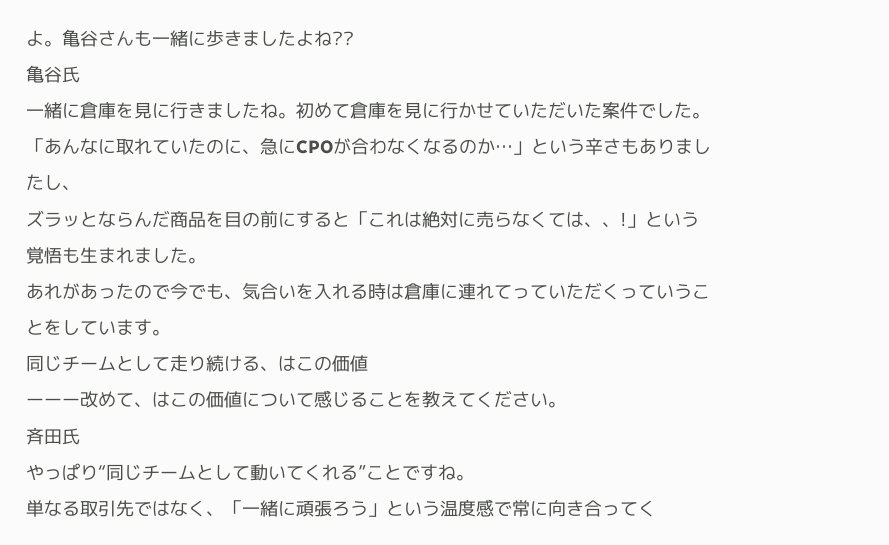よ。亀谷さんも一緒に歩きましたよね??
亀谷氏
一緒に倉庫を見に行きましたね。初めて倉庫を見に行かせていただいた案件でした。
「あんなに取れていたのに、急にCPOが合わなくなるのか…」という辛さもありましたし、
ズラッとならんだ商品を目の前にすると「これは絶対に売らなくては、、!」という覚悟も生まれました。
あれがあったので今でも、気合いを入れる時は倉庫に連れてっていただくっていうことをしています。
同じチームとして走り続ける、はこの価値
ーーー改めて、はこの価値について感じることを教えてください。
斉田氏
やっぱり“同じチームとして動いてくれる”ことですね。
単なる取引先ではなく、「一緒に頑張ろう」という温度感で常に向き合ってく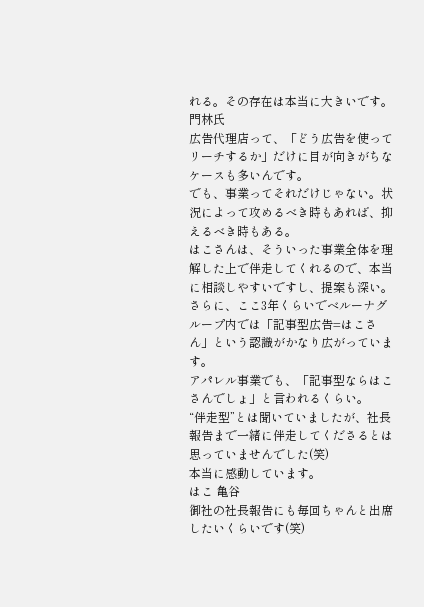れる。その存在は本当に大きいです。
門林氏
広告代理店って、「どう広告を使ってリーチするか」だけに目が向きがちなケースも多いんです。
でも、事業ってそれだけじゃない。状況によって攻めるべき時もあれば、抑えるべき時もある。
はこさんは、そういった事業全体を理解した上で伴走してくれるので、本当に相談しやすいですし、提案も深い。
さらに、ここ3年くらいでベルーナグループ内では「記事型広告=はこさん」という認識がかなり広がっています。
アパレル事業でも、「記事型ならはこさんでしょ」と言われるくらい。
“伴走型”とは聞いていましたが、社長報告まで一緒に伴走してくださるとは思っていませんでした(笑)
本当に感動しています。
はこ 亀谷
御社の社長報告にも毎回ちゃんと出席したいくらいです(笑)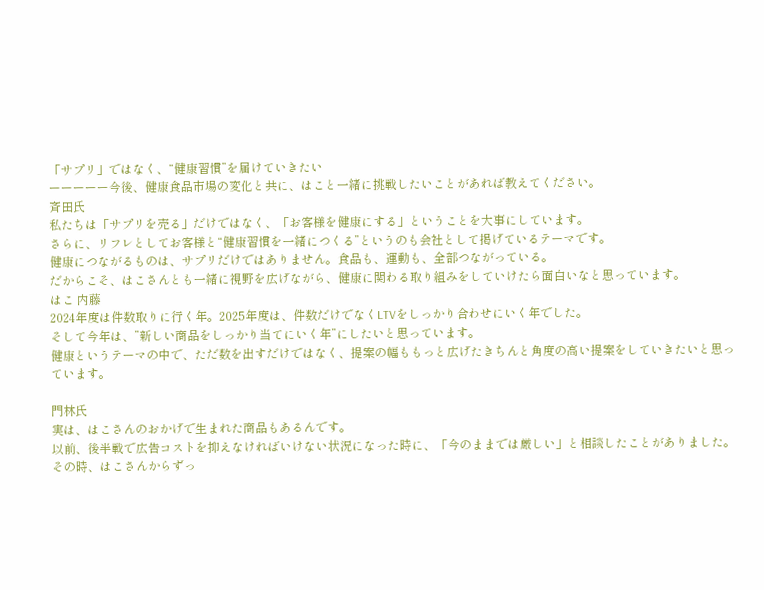「サプリ」ではなく、“健康習慣”を届けていきたい
ーーーーー今後、健康食品市場の変化と共に、はこと一緒に挑戦したいことがあれば教えてください。
斉田氏
私たちは「サプリを売る」だけではなく、「お客様を健康にする」ということを大事にしています。
さらに、リフレとしてお客様と“健康習慣を一緒につくる”というのも会社として掲げているテーマです。
健康につながるものは、サプリだけではありません。食品も、運動も、全部つながっている。
だからこそ、はこさんとも一緒に視野を広げながら、健康に関わる取り組みをしていけたら面白いなと思っています。
はこ 内藤
2024年度は件数取りに行く年。2025年度は、件数だけでなくLTVをしっかり合わせにいく年でした。
そして今年は、”新しい商品をしっかり当てにいく年”にしたいと思っています。
健康というテーマの中で、ただ数を出すだけではなく、提案の幅ももっと広げたきちんと角度の高い提案をしていきたいと思っています。

門林氏
実は、はこさんのおかげで生まれた商品もあるんです。
以前、後半戦で広告コストを抑えなければいけない状況になった時に、「今のままでは厳しい」と相談したことがありました。
その時、はこさんからずっ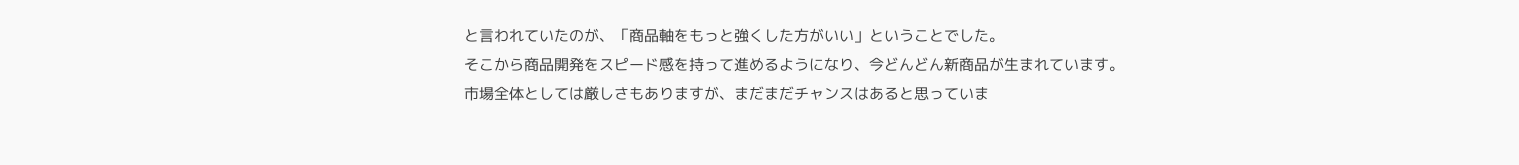と言われていたのが、「商品軸をもっと強くした方がいい」ということでした。
そこから商品開発をスピード感を持って進めるようになり、今どんどん新商品が生まれています。
市場全体としては厳しさもありますが、まだまだチャンスはあると思っていま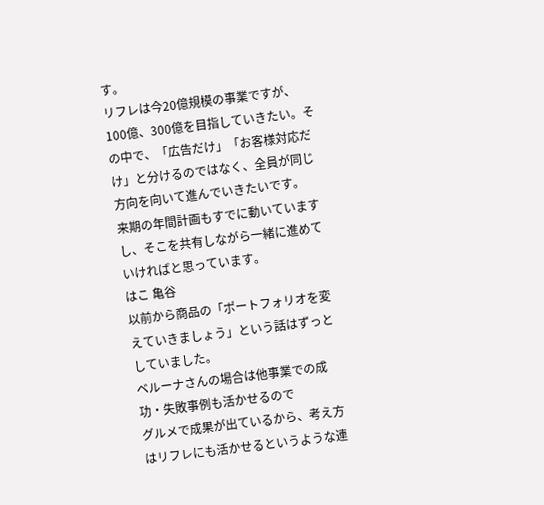す。
リフレは今20億規模の事業ですが、100億、300億を目指していきたい。その中で、「広告だけ」「お客様対応だけ」と分けるのではなく、全員が同じ方向を向いて進んでいきたいです。
来期の年間計画もすでに動いていますし、そこを共有しながら一緒に進めていければと思っています。
はこ 亀谷
以前から商品の「ポートフォリオを変えていきましょう」という話はずっとしていました。
ベルーナさんの場合は他事業での成功・失敗事例も活かせるので
グルメで成果が出ているから、考え方はリフレにも活かせるというような連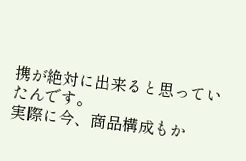携が絶対に出来ると思っていたんです。
実際に今、商品構成もか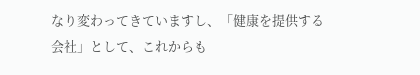なり変わってきていますし、「健康を提供する会社」として、これからも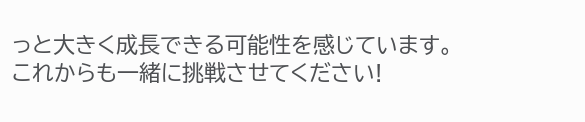っと大きく成長できる可能性を感じています。
これからも一緒に挑戦させてください!